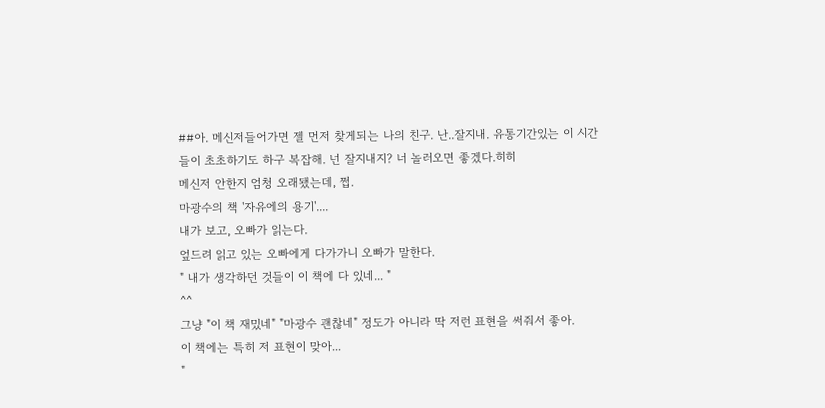##아. 메신저들어가면 젤 먼저 찾게되는 나의 친구. 난..잘지내. 유통기간있는 이 시간들이 초초하기도 하구 복잡해. 넌 잘지내지? 너 놀러오면 좋겠다.히히
메신저 안한지 엄청 오래됐는데, 쩝.
마광수의 책 '자유에의 용기'....
내가 보고, 오빠가 읽는다.
엎드려 읽고 있는 오빠에게 다가가니 오빠가 말한다.
" 내가 생각하던 것들이 이 책에 다 있네... "
^^
그냥 "이 책 재밌네" "마광수 괜찮네" 정도가 아니라 딱 저런 표현을 써줘서 좋아.
이 책에는 특히 저 표현이 맞아...
"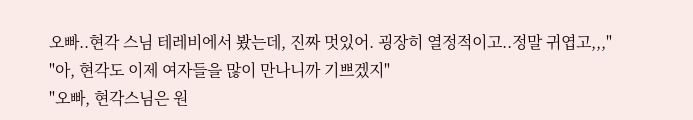오빠..현각 스님 테레비에서 봤는데, 진짜 멋있어. 굉장히 열정적이고..정말 귀엽고,,,"
"아, 현각도 이제 여자들을 많이 만나니까 기쁘겠지"
"오빠, 현각스님은 원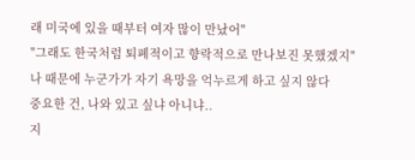래 미국에 있을 때부터 여자 많이 만났어"
"그래도 한국처럼 퇴폐적이고 향락적으로 만나보진 못했겠지"
나 때문에 누군가가 자기 욕망을 억누르게 하고 싶지 않다
중요한 건, 나와 있고 싶냐 아니냐..
지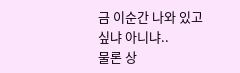금 이순간 나와 있고 싶냐 아니냐..
물론 상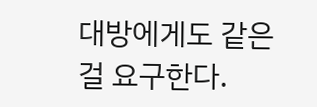대방에게도 같은 걸 요구한다.